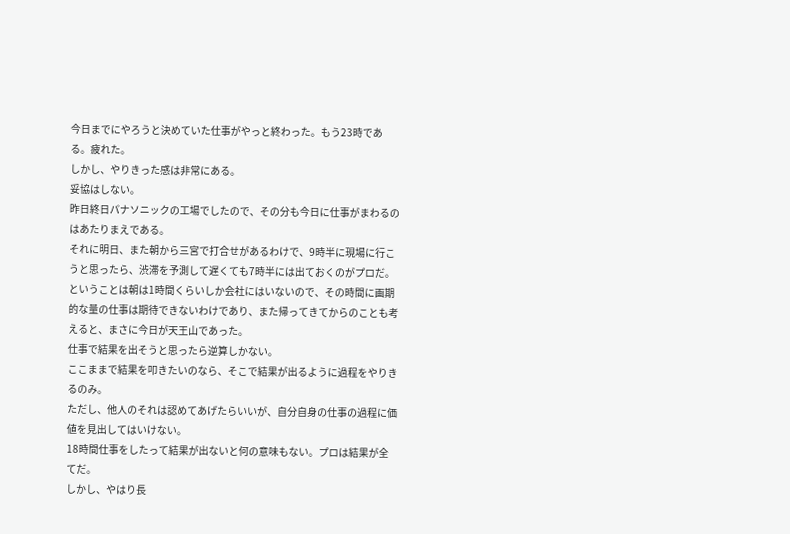今日までにやろうと決めていた仕事がやっと終わった。もう23時である。疲れた。
しかし、やりきった感は非常にある。
妥協はしない。
昨日終日パナソニックの工場でしたので、その分も今日に仕事がまわるのはあたりまえである。
それに明日、また朝から三宮で打合せがあるわけで、9時半に現場に行こうと思ったら、渋滞を予測して遅くても7時半には出ておくのがプロだ。
ということは朝は1時間くらいしか会社にはいないので、その時間に画期的な量の仕事は期待できないわけであり、また帰ってきてからのことも考えると、まさに今日が天王山であった。
仕事で結果を出そうと思ったら逆算しかない。
ここままで結果を叩きたいのなら、そこで結果が出るように過程をやりきるのみ。
ただし、他人のそれは認めてあげたらいいが、自分自身の仕事の過程に価値を見出してはいけない。
18時間仕事をしたって結果が出ないと何の意味もない。プロは結果が全てだ。
しかし、やはり長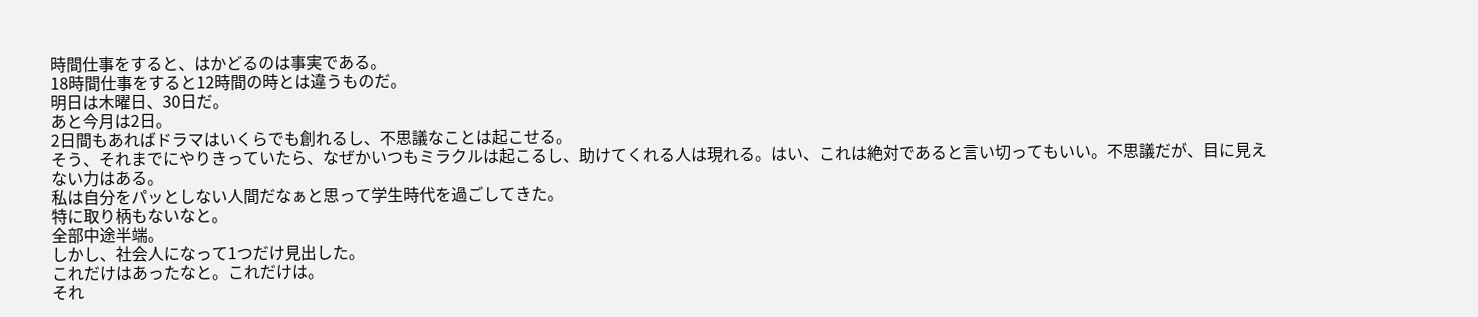時間仕事をすると、はかどるのは事実である。
18時間仕事をすると12時間の時とは違うものだ。
明日は木曜日、30日だ。
あと今月は2日。
2日間もあればドラマはいくらでも創れるし、不思議なことは起こせる。
そう、それまでにやりきっていたら、なぜかいつもミラクルは起こるし、助けてくれる人は現れる。はい、これは絶対であると言い切ってもいい。不思議だが、目に見えない力はある。
私は自分をパッとしない人間だなぁと思って学生時代を過ごしてきた。
特に取り柄もないなと。
全部中途半端。
しかし、社会人になって1つだけ見出した。
これだけはあったなと。これだけは。
それ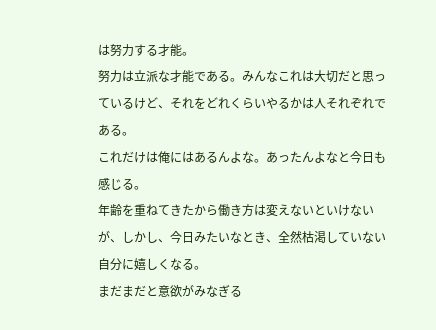は努力する才能。
努力は立派な才能である。みんなこれは大切だと思っているけど、それをどれくらいやるかは人それぞれである。
これだけは俺にはあるんよな。あったんよなと今日も感じる。
年齢を重ねてきたから働き方は変えないといけないが、しかし、今日みたいなとき、全然枯渇していない自分に嬉しくなる。
まだまだと意欲がみなぎる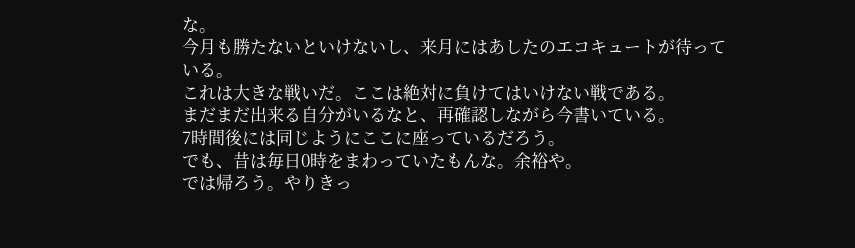な。
今月も勝たないといけないし、来月にはあしたのエコキュートが待っている。
これは大きな戦いだ。ここは絶対に負けてはいけない戦である。
まだまだ出来る自分がいるなと、再確認しながら今書いている。
7時間後には同じようにここに座っているだろう。
でも、昔は毎日0時をまわっていたもんな。余裕や。
では帰ろう。やりきっ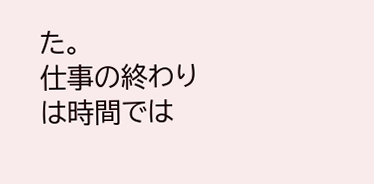た。
仕事の終わりは時間では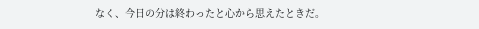なく、今日の分は終わったと心から思えたときだ。